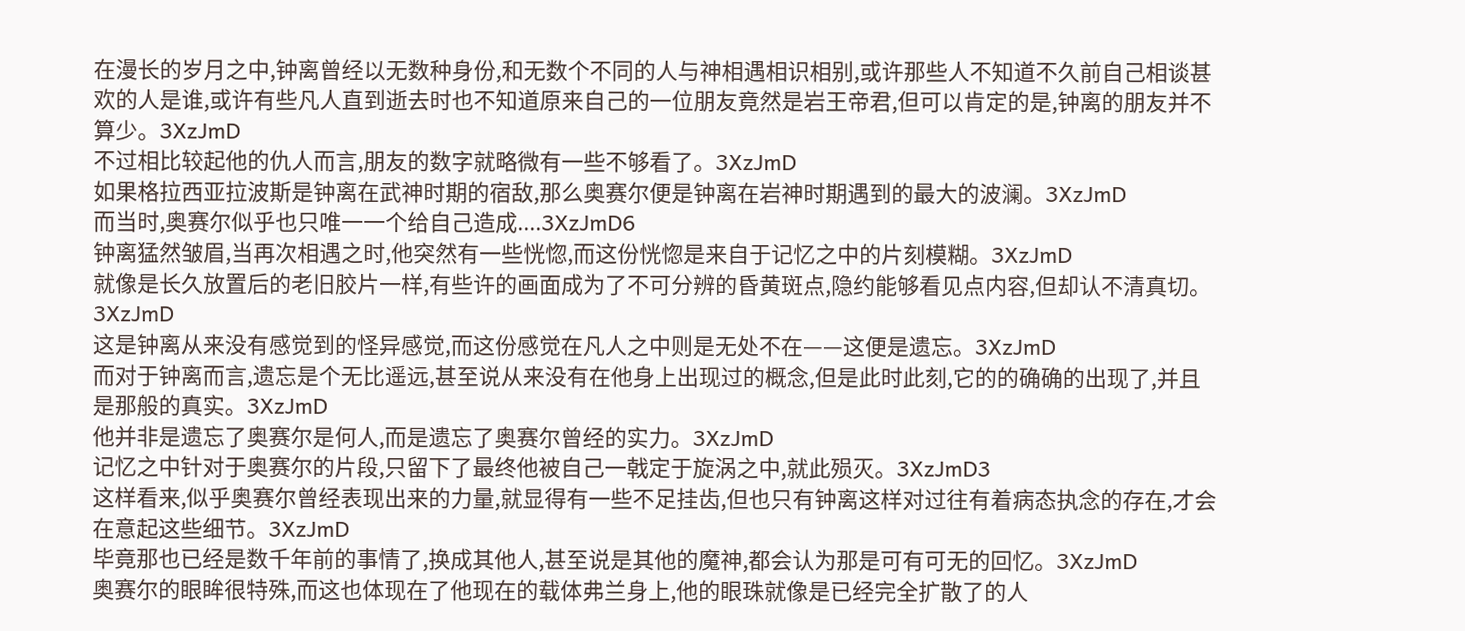在漫长的岁月之中,钟离曾经以无数种身份,和无数个不同的人与神相遇相识相别,或许那些人不知道不久前自己相谈甚欢的人是谁,或许有些凡人直到逝去时也不知道原来自己的一位朋友竟然是岩王帝君,但可以肯定的是,钟离的朋友并不算少。3XzJmD
不过相比较起他的仇人而言,朋友的数字就略微有一些不够看了。3XzJmD
如果格拉西亚拉波斯是钟离在武神时期的宿敌,那么奥赛尔便是钟离在岩神时期遇到的最大的波澜。3XzJmD
而当时,奥赛尔似乎也只唯一一个给自己造成....3XzJmD6
钟离猛然皱眉,当再次相遇之时,他突然有一些恍惚,而这份恍惚是来自于记忆之中的片刻模糊。3XzJmD
就像是长久放置后的老旧胶片一样,有些许的画面成为了不可分辨的昏黄斑点,隐约能够看见点内容,但却认不清真切。3XzJmD
这是钟离从来没有感觉到的怪异感觉,而这份感觉在凡人之中则是无处不在——这便是遗忘。3XzJmD
而对于钟离而言,遗忘是个无比遥远,甚至说从来没有在他身上出现过的概念,但是此时此刻,它的的确确的出现了,并且是那般的真实。3XzJmD
他并非是遗忘了奥赛尔是何人,而是遗忘了奥赛尔曾经的实力。3XzJmD
记忆之中针对于奥赛尔的片段,只留下了最终他被自己一戟定于旋涡之中,就此殒灭。3XzJmD3
这样看来,似乎奥赛尔曾经表现出来的力量,就显得有一些不足挂齿,但也只有钟离这样对过往有着病态执念的存在,才会在意起这些细节。3XzJmD
毕竟那也已经是数千年前的事情了,换成其他人,甚至说是其他的魔神,都会认为那是可有可无的回忆。3XzJmD
奥赛尔的眼眸很特殊,而这也体现在了他现在的载体弗兰身上,他的眼珠就像是已经完全扩散了的人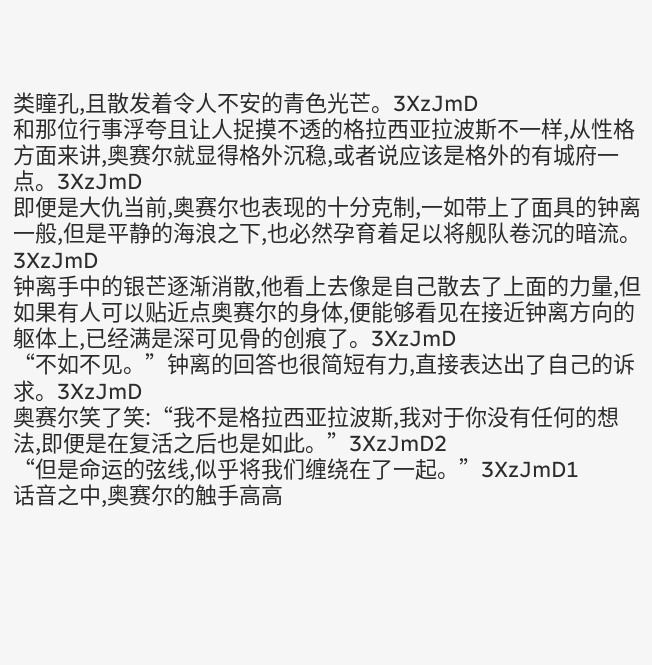类瞳孔,且散发着令人不安的青色光芒。3XzJmD
和那位行事浮夸且让人捉摸不透的格拉西亚拉波斯不一样,从性格方面来讲,奥赛尔就显得格外沉稳,或者说应该是格外的有城府一点。3XzJmD
即便是大仇当前,奥赛尔也表现的十分克制,一如带上了面具的钟离一般,但是平静的海浪之下,也必然孕育着足以将舰队卷沉的暗流。3XzJmD
钟离手中的银芒逐渐消散,他看上去像是自己散去了上面的力量,但如果有人可以贴近点奥赛尔的身体,便能够看见在接近钟离方向的躯体上,已经满是深可见骨的创痕了。3XzJmD
“不如不见。”钟离的回答也很简短有力,直接表达出了自己的诉求。3XzJmD
奥赛尔笑了笑:“我不是格拉西亚拉波斯,我对于你没有任何的想法,即便是在复活之后也是如此。”3XzJmD2
“但是命运的弦线,似乎将我们缠绕在了一起。”3XzJmD1
话音之中,奥赛尔的触手高高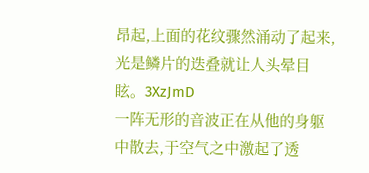昂起,上面的花纹骤然涌动了起来,光是鳞片的迭叠就让人头晕目眩。3XzJmD
一阵无形的音波正在从他的身躯中散去,于空气之中激起了透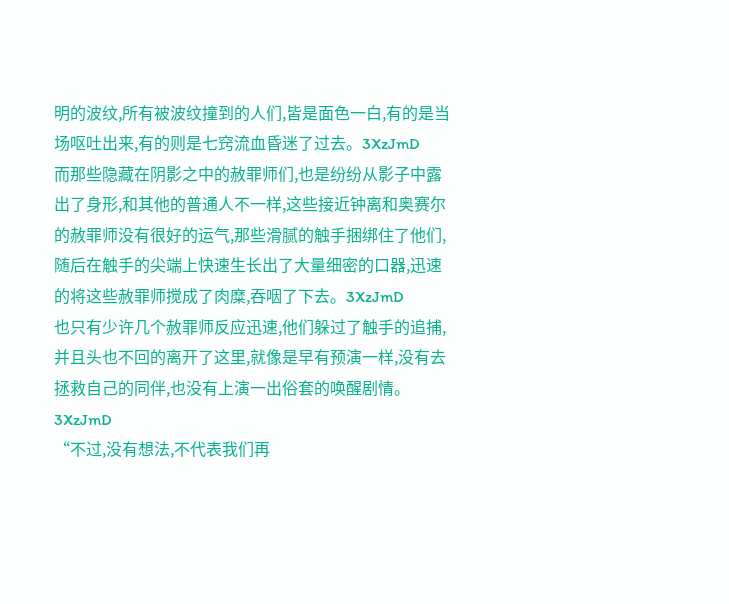明的波纹,所有被波纹撞到的人们,皆是面色一白,有的是当场呕吐出来,有的则是七窍流血昏迷了过去。3XzJmD
而那些隐藏在阴影之中的赦罪师们,也是纷纷从影子中露出了身形,和其他的普通人不一样,这些接近钟离和奥赛尔的赦罪师没有很好的运气,那些滑腻的触手捆绑住了他们,随后在触手的尖端上快速生长出了大量细密的口器,迅速的将这些赦罪师搅成了肉糜,吞咽了下去。3XzJmD
也只有少许几个赦罪师反应迅速,他们躲过了触手的追捕,并且头也不回的离开了这里,就像是早有预演一样,没有去拯救自己的同伴,也没有上演一出俗套的唤醒剧情。3XzJmD
“不过,没有想法,不代表我们再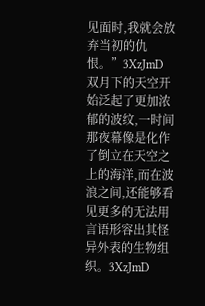见面时,我就会放弃当初的仇恨。”3XzJmD
双月下的天空开始泛起了更加浓郁的波纹,一时间那夜幕像是化作了倒立在天空之上的海洋,而在波浪之间,还能够看见更多的无法用言语形容出其怪异外表的生物组织。3XzJmD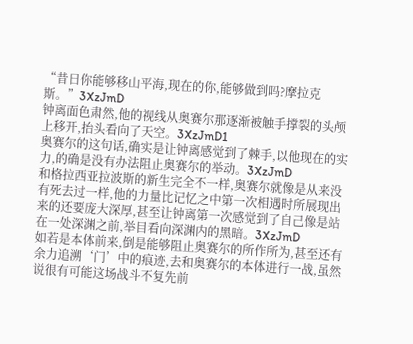“昔日你能够移山平海,现在的你,能够做到吗?摩拉克斯。”3XzJmD
钟离面色肃然,他的视线从奥赛尔那逐渐被触手撑裂的头颅上移开,抬头看向了天空。3XzJmD1
奥赛尔的这句话,确实是让钟离感觉到了棘手,以他现在的实力,的确是没有办法阻止奥赛尔的举动。3XzJmD
和格拉西亚拉波斯的新生完全不一样,奥赛尔就像是从来没有死去过一样,他的力量比记忆之中第一次相遇时所展现出来的还要庞大深厚,甚至让钟离第一次感觉到了自己像是站在一处深渊之前,举目看向深渊内的黑暗。3XzJmD
如若是本体前来,倒是能够阻止奥赛尔的所作所为,甚至还有余力追溯‘门’中的痕迹,去和奥赛尔的本体进行一战,虽然说很有可能这场战斗不复先前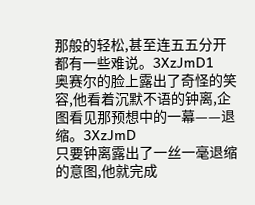那般的轻松,甚至连五五分开都有一些难说。3XzJmD1
奥赛尔的脸上露出了奇怪的笑容,他看着沉默不语的钟离,企图看见那预想中的一幕——退缩。3XzJmD
只要钟离露出了一丝一毫退缩的意图,他就完成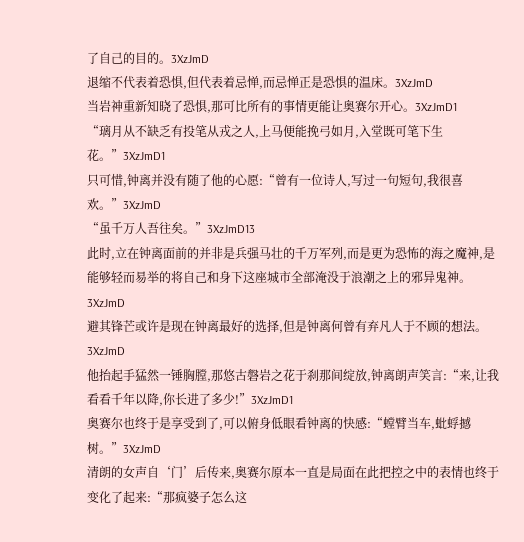了自己的目的。3XzJmD
退缩不代表着恐惧,但代表着忌惮,而忌惮正是恐惧的温床。3XzJmD
当岩神重新知晓了恐惧,那可比所有的事情更能让奥赛尔开心。3XzJmD1
“璃月从不缺乏有投笔从戎之人,上马便能挽弓如月,入堂既可笔下生花。”3XzJmD1
只可惜,钟离并没有随了他的心愿:“曾有一位诗人,写过一句短句,我很喜欢。”3XzJmD
“虽千万人吾往矣。”3XzJmD13
此时,立在钟离面前的并非是兵强马壮的千万军列,而是更为恐怖的海之魔神,是能够轻而易举的将自己和身下这座城市全部淹没于浪潮之上的邪异鬼神。3XzJmD
避其锋芒或许是现在钟离最好的选择,但是钟离何曾有弃凡人于不顾的想法。3XzJmD
他抬起手猛然一锤胸膛,那悠古磐岩之花于刹那间绽放,钟离朗声笑言:“来,让我看看千年以降,你长进了多少!”3XzJmD1
奥赛尔也终于是享受到了,可以俯身低眼看钟离的快感:“螳臂当车,蚍蜉撼树。”3XzJmD
清朗的女声自‘门’后传来,奥赛尔原本一直是局面在此把控之中的表情也终于变化了起来:“那疯婆子怎么这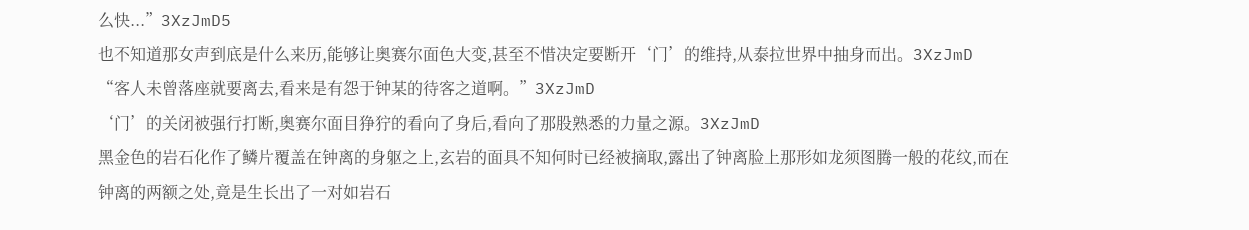么快...”3XzJmD5
也不知道那女声到底是什么来历,能够让奥赛尔面色大变,甚至不惜决定要断开‘门’的维持,从泰拉世界中抽身而出。3XzJmD
“客人未曾落座就要离去,看来是有怨于钟某的待客之道啊。”3XzJmD
‘门’的关闭被强行打断,奥赛尔面目狰狞的看向了身后,看向了那股熟悉的力量之源。3XzJmD
黑金色的岩石化作了鳞片覆盖在钟离的身躯之上,玄岩的面具不知何时已经被摘取,露出了钟离脸上那形如龙须图腾一般的花纹,而在钟离的两额之处,竟是生长出了一对如岩石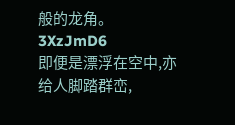般的龙角。3XzJmD6
即便是漂浮在空中,亦给人脚踏群峦,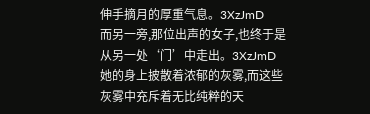伸手摘月的厚重气息。3XzJmD
而另一旁,那位出声的女子,也终于是从另一处‘门’中走出。3XzJmD
她的身上披散着浓郁的灰雾,而这些灰雾中充斥着无比纯粹的天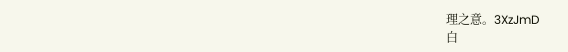理之意。3XzJmD
白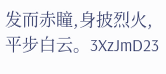发而赤瞳,身披烈火,平步白云。3XzJmD23